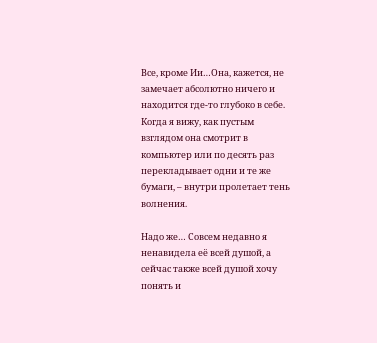Все, кроме Ии…Она, кажется, не замечает абсолютно ничего и находится где-то глубоко в себе. Когда я вижу, как пустым взглядом она смотрит в компьютер или по десять раз перекладывает одни и те же бумаги, – внутри пролетает тень волнения.

Надо же… Совсем недавно я ненавидела её всей душой, а сейчас также всей душой хочу понять и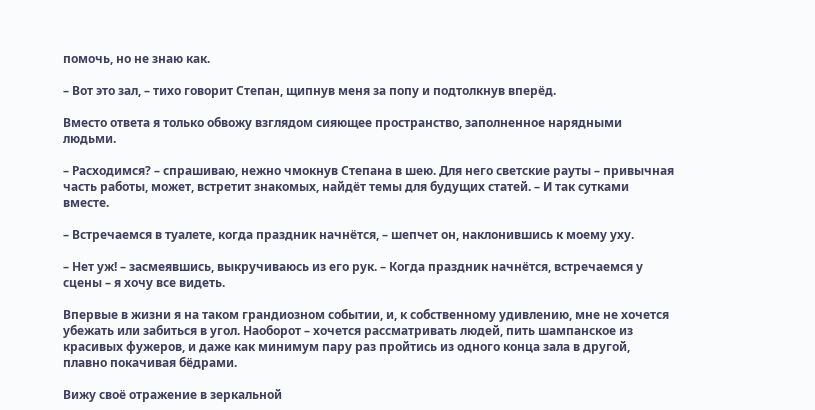помочь, но не знаю как.

– Вот это зал, – тихо говорит Степан, щипнув меня за попу и подтолкнув вперёд.

Вместо ответа я только обвожу взглядом сияющее пространство, заполненное нарядными людьми.

– Расходимся? – спрашиваю, нежно чмокнув Степана в шею. Для него светские рауты – привычная часть работы, может, встретит знакомых, найдёт темы для будущих статей. – И так сутками вместе.

– Встречаемся в туалете, когда праздник начнётся, – шепчет он, наклонившись к моему уху.

– Нет уж! – засмеявшись, выкручиваюсь из его рук. – Когда праздник начнётся, встречаемся у сцены – я хочу все видеть.

Впервые в жизни я на таком грандиозном событии, и, к собственному удивлению, мне не хочется убежать или забиться в угол. Наоборот – хочется рассматривать людей, пить шампанское из красивых фужеров, и даже как минимум пару раз пройтись из одного конца зала в другой, плавно покачивая бёдрами.

Вижу своё отражение в зеркальной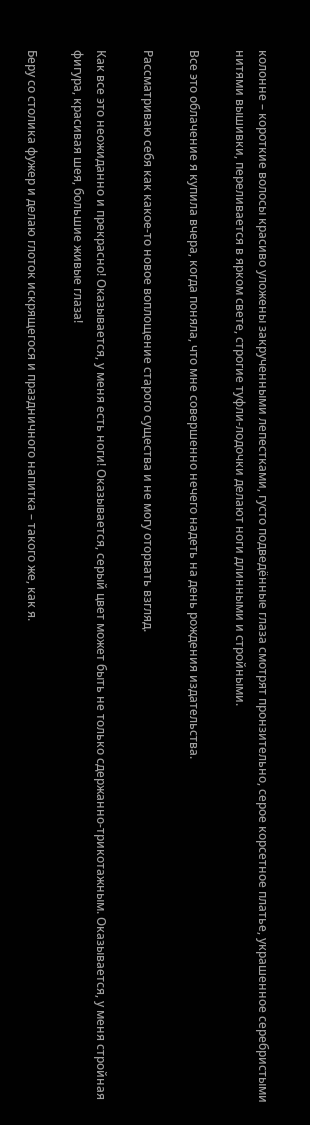колонне – короткие волосы красиво уложены закрученными лепестками, густо подведённые глаза смотрят пронзительно, серое корсетное платье, украшенное серебристыми нитями вышивки, переливается в ярком свете, строгие туфли-лодочки делают ноги длинными и стройными.

Все это облачение я купила вчера, когда поняла, что мне совершенно нечего надеть на день рождения издательства.

Рассматриваю себя как какое-то новое воплощение старого существа и не могу оторвать взгляд.

Как все это неожиданно и прекрасно! Оказывается, у меня есть ноги! Оказывается, серый цвет может быть не только сдержанно-трикотажным. Оказывается, у меня стройная фигура, красивая шея, большие живые глаза!

Беру со столика фужер и делаю глоток искрящегося и праздничного напитка – такого же, как я.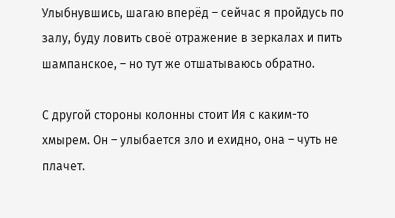Улыбнувшись, шагаю вперёд – сейчас я пройдусь по залу, буду ловить своё отражение в зеркалах и пить шампанское, – но тут же отшатываюсь обратно.

С другой стороны колонны стоит Ия с каким-то хмырем. Он – улыбается зло и ехидно, она – чуть не плачет.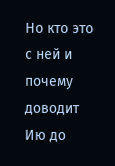Но кто это с ней и почему доводит Ию до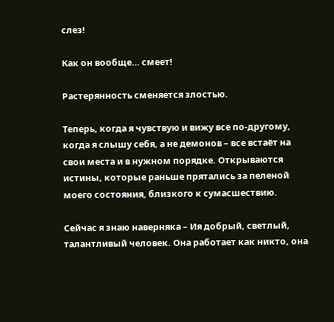слез!

Как он вообще… смеет!

Растерянность сменяется злостью.

Теперь, когда я чувствую и вижу все по-другому, когда я слышу себя, а не демонов – все встаёт на свои места и в нужном порядке. Открываются истины, которые раньше прятались за пеленой моего состояния, близкого к сумасшествию.

Сейчас я знаю наверняка – Ия добрый, светлый, талантливый человек. Она работает как никто, она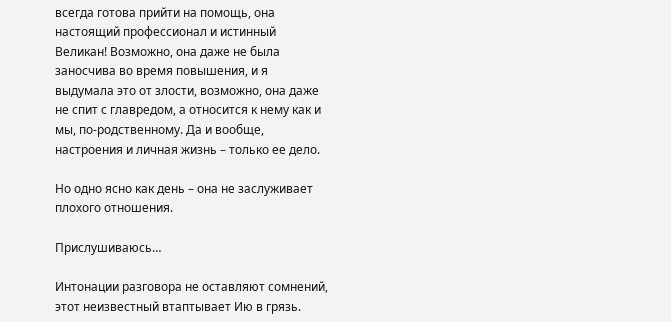всегда готова прийти на помощь, она настоящий профессионал и истинный Великан! Возможно, она даже не была заносчива во время повышения, и я выдумала это от злости, возможно, она даже не спит с главредом, а относится к нему как и мы, по-родственному. Да и вообще, настроения и личная жизнь – только ее дело.

Но одно ясно как день – она не заслуживает плохого отношения.

Прислушиваюсь…

Интонации разговора не оставляют сомнений, этот неизвестный втаптывает Ию в грязь.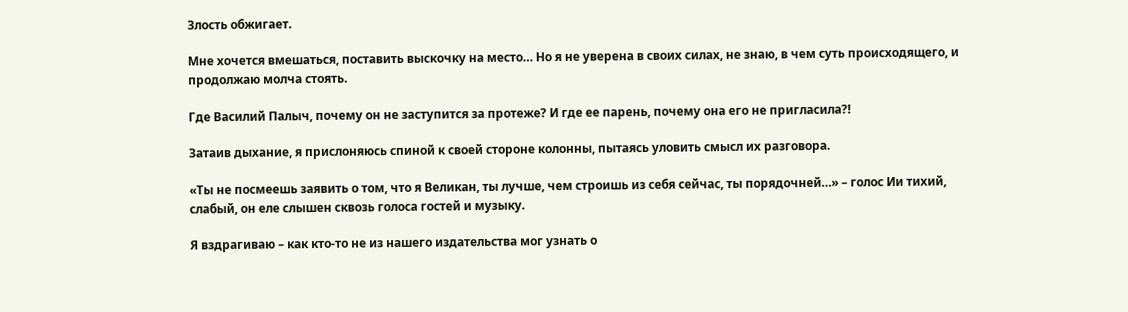Злость обжигает.

Мне хочется вмешаться, поставить выскочку на место… Но я не уверена в своих силах, не знаю, в чем суть происходящего, и продолжаю молча стоять.

Где Василий Палыч, почему он не заступится за протеже? И где ее парень, почему она его не пригласила?!

Затаив дыхание, я прислоняюсь спиной к своей стороне колонны, пытаясь уловить смысл их разговора.

«Ты не посмеешь заявить о том, что я Великан, ты лучше, чем строишь из себя сейчас, ты порядочней…» – голос Ии тихий, слабый, он еле слышен сквозь голоса гостей и музыку.

Я вздрагиваю – как кто-то не из нашего издательства мог узнать о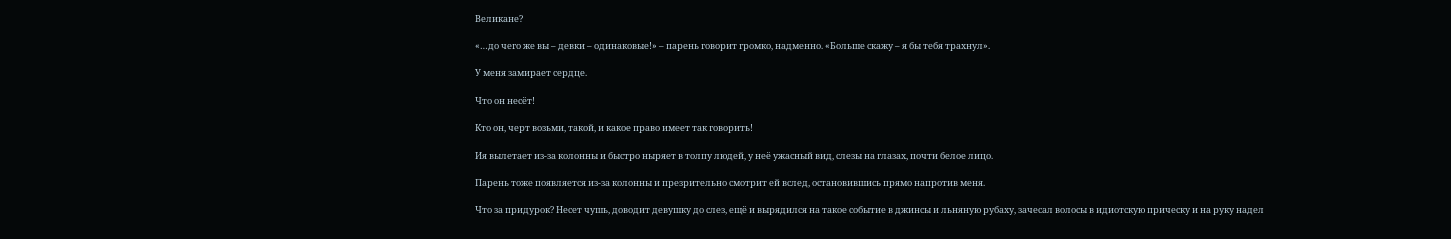Великане?

«…до чего же вы – девки – одинаковые!» – парень говорит громко, надменно. «Больше скажу – я бы тебя трахнул».

У меня замирает сердце.

Что он несёт!

Кто он, черт возьми, такой, и какое право имеет так говорить!

Ия вылетает из-за колонны и быстро ныряет в толпу людей, у неё ужасный вид, слезы на глазах, почти белое лицо.

Парень тоже появляется из-за колонны и презрительно смотрит ей вслед, остановившись прямо напротив меня.

Что за придурок? Несет чушь, доводит девушку до слез, ещё и вырядился на такое событие в джинсы и льняную рубаху, зачесал волосы в идиотскую прическу и на руку надел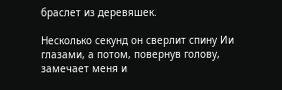браслет из деревяшек.

Несколько секунд он сверлит спину Ии глазами, а потом, повернув голову, замечает меня и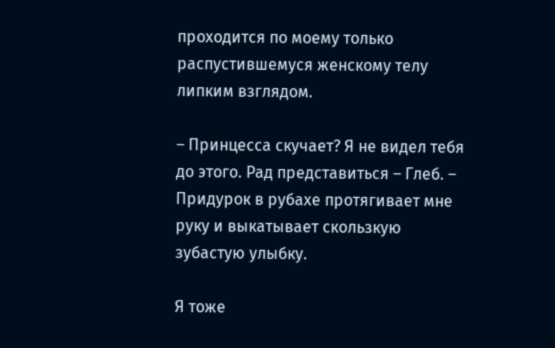проходится по моему только распустившемуся женскому телу липким взглядом.

– Принцесса скучает? Я не видел тебя до этого. Рад представиться – Глеб. – Придурок в рубахе протягивает мне руку и выкатывает скользкую зубастую улыбку.

Я тоже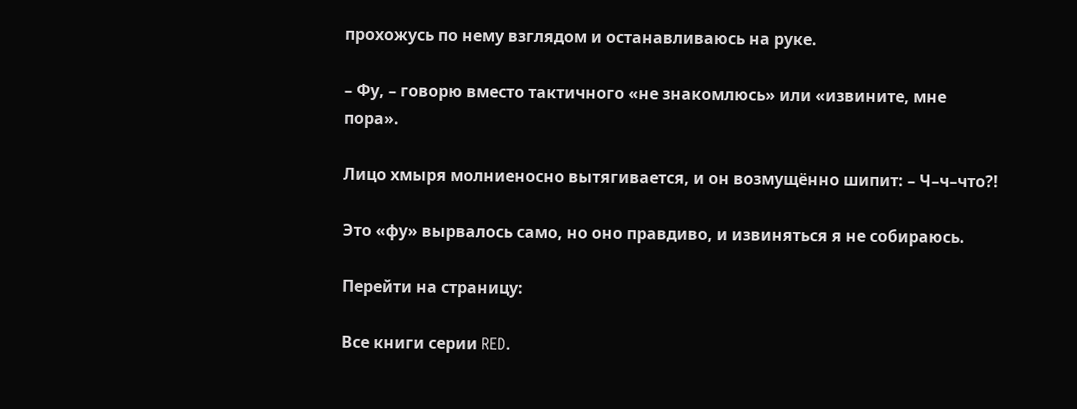прохожусь по нему взглядом и останавливаюсь на руке.

– Фу, – говорю вместо тактичного «не знакомлюсь» или «извините, мне пора».

Лицо хмыря молниеносно вытягивается, и он возмущённо шипит: – Ч–ч–что?!

Это «фу» вырвалось само, но оно правдиво, и извиняться я не собираюсь.

Перейти на страницу:

Все книги серии RED.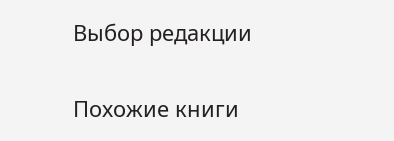Выбор редакции

Похожие книги